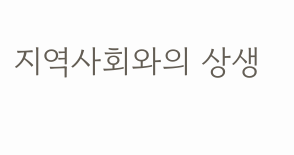지역사회와의 상생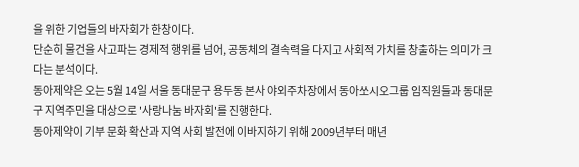을 위한 기업들의 바자회가 한창이다.
단순히 물건을 사고파는 경제적 행위를 넘어, 공동체의 결속력을 다지고 사회적 가치를 창출하는 의미가 크다는 분석이다.
동아제약은 오는 5월 14일 서울 동대문구 용두동 본사 야외주차장에서 동아쏘시오그룹 임직원들과 동대문구 지역주민을 대상으로 '사랑나눔 바자회'를 진행한다.
동아제약이 기부 문화 확산과 지역 사회 발전에 이바지하기 위해 2009년부터 매년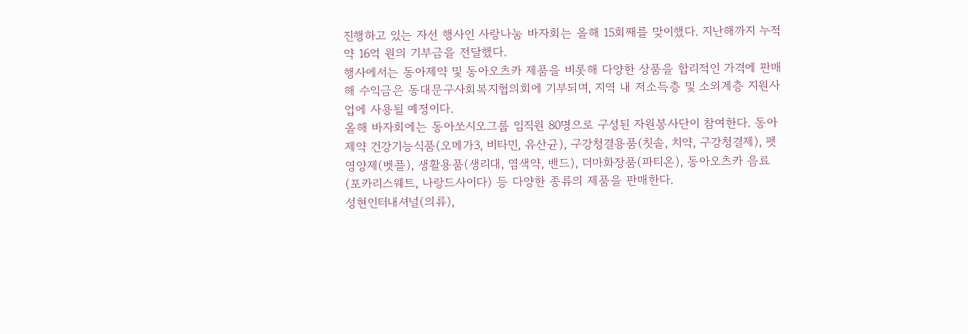진행하고 있는 자선 행사인 사랑나눔 바자회는 올해 15회째를 맞이했다. 지난해까지 누적 약 16억 원의 기부금을 전달했다.
행사에서는 동아제약 및 동아오츠카 제품을 비롯해 다양한 상품을 합리적인 가격에 판매해 수익금은 동대문구사회복지협의회에 기부되며, 지역 내 저소득층 및 소외계층 지원사업에 사용될 예정이다.
올해 바자회에는 동아쏘시오그룹 임직원 80명으로 구성된 자원봉사단이 참여한다. 동아제약 건강기능식품(오메가3, 비타민, 유산균), 구강청결용품(칫솔, 치약, 구강청결제), 펫영양제(벳플), 생활용품(생리대, 염색약, 밴드), 더마화장품(파티온), 동아오츠카 음료(포카리스웨트, 나랑드사이다) 등 다양한 종류의 제품을 판매한다.
성현인터내셔널(의류),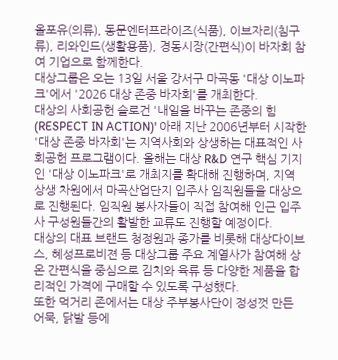올포유(의류), 동문엔터프라이즈(식품), 이브자리(침구류), 리와인드(생활용품), 경동시장(간편식)이 바자회 참여 기업으로 함께한다.
대상그룹은 오는 13일 서울 강서구 마곡동 '대상 이노파크'에서 '2026 대상 존중 바자회'를 개최한다.
대상의 사회공헌 슬로건 '내일을 바꾸는 존중의 힘(RESPECT IN ACTION)' 아래 지난 2006년부터 시작한 '대상 존중 바자회'는 지역사회와 상생하는 대표적인 사회공헌 프로그램이다. 올해는 대상 R&D 연구 핵심 기지인 '대상 이노파크'로 개최지를 확대해 진행하며, 지역 상생 차원에서 마곡산업단지 입주사 임직원들을 대상으로 진행된다. 임직원 봉사자들이 직접 참여해 인근 입주사 구성원들간의 활발한 교류도 진행할 예정이다.
대상의 대표 브랜드 청정원과 종가를 비롯해 대상다이브스, 혜성프로비젼 등 대상그룹 주요 계열사가 참여해 상온 간편식을 중심으로 김치와 육류 등 다양한 제품을 합리적인 가격에 구매할 수 있도록 구성했다.
또한 먹거리 존에서는 대상 주부봉사단이 정성껏 만든 어묵, 닭발 등에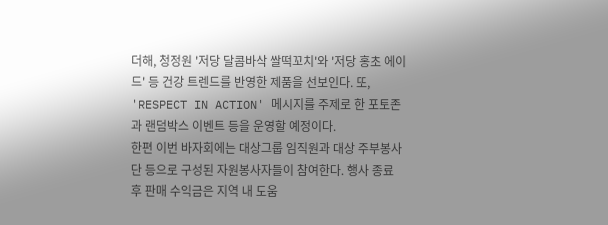더해, 청정원 '저당 달콤바삭 쌀떡꼬치'와 '저당 홍초 에이드' 등 건강 트렌드를 반영한 제품을 선보인다. 또, 'RESPECT IN ACTION' 메시지를 주제로 한 포토존과 랜덤박스 이벤트 등을 운영할 예정이다.
한편 이번 바자회에는 대상그룹 임직원과 대상 주부봉사단 등으로 구성된 자원봉사자들이 참여한다. 행사 종료 후 판매 수익금은 지역 내 도움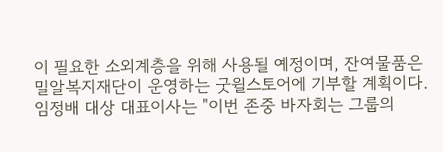이 필요한 소외계층을 위해 사용될 예정이며, 잔여물품은 밀알복지재단이 운영하는 굿윌스토어에 기부할 계획이다.
임정배 대상 대표이사는 "이번 존중 바자회는 그룹의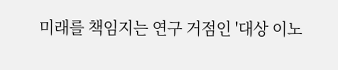미래를 책임지는 연구 거점인 '대상 이노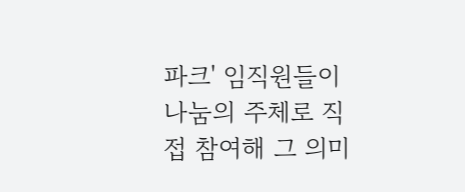파크' 임직원들이 나눔의 주체로 직접 참여해 그 의미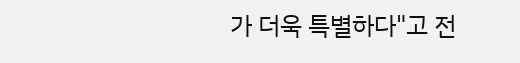가 더욱 특별하다"고 전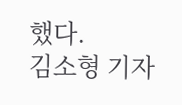했다.
김소형 기자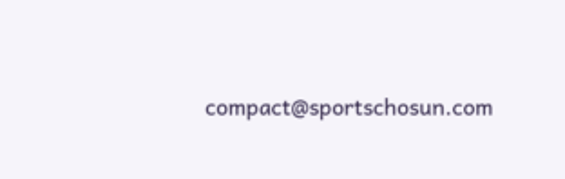compact@sportschosun.com